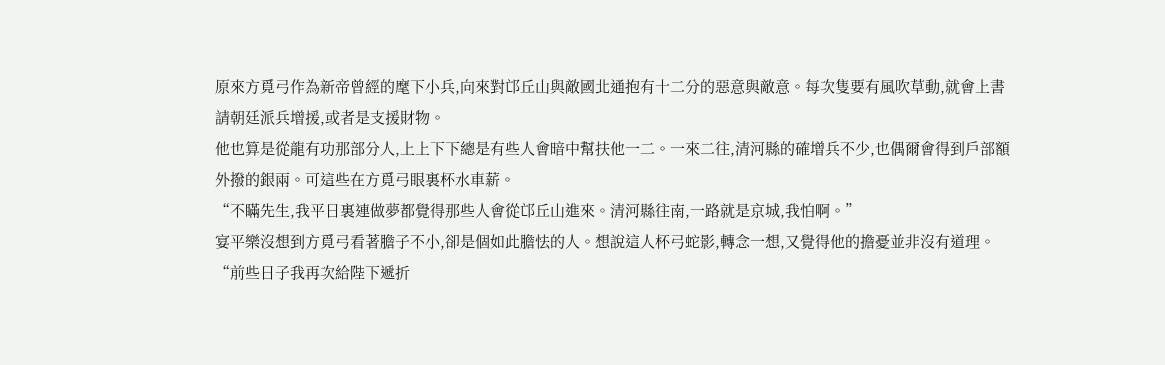原來方覓弓作為新帝曾經的麾下小兵,向來對邙丘山與敵國北通抱有十二分的惡意與敵意。每次隻要有風吹草動,就會上書請朝廷派兵增援,或者是支援財物。
他也算是從龍有功那部分人,上上下下總是有些人會暗中幫扶他一二。一來二往,清河縣的確增兵不少,也偶爾會得到戶部額外撥的銀兩。可這些在方覓弓眼裏杯水車薪。
“不瞞先生,我平日裏連做夢都覺得那些人會從邙丘山進來。清河縣往南,一路就是京城,我怕啊。”
宴平樂沒想到方覓弓看著膽子不小,卻是個如此膽怯的人。想說這人杯弓蛇影,轉念一想,又覺得他的擔憂並非沒有道理。
“前些日子我再次給陛下遞折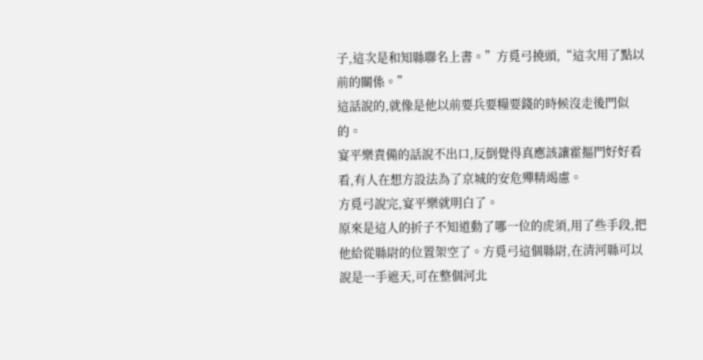子,這次是和知縣聯名上書。”方覓弓撓頭,“這次用了點以前的關係。”
這話說的,就像是他以前要兵要糧要錢的時候沒走後門似的。
宴平樂責備的話說不出口,反倒覺得真應該讓霍摳門好好看看,有人在想方設法為了京城的安危殫精竭慮。
方覓弓說完,宴平樂就明白了。
原來是這人的折子不知道動了哪一位的虎須,用了些手段,把他給從縣尉的位置架空了。方覓弓這個縣尉,在清河縣可以說是一手遮天,可在整個河北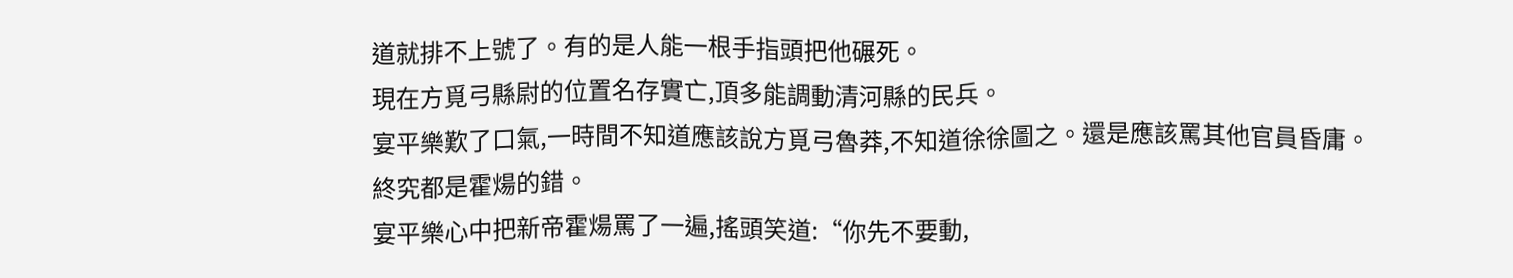道就排不上號了。有的是人能一根手指頭把他碾死。
現在方覓弓縣尉的位置名存實亡,頂多能調動清河縣的民兵。
宴平樂歎了口氣,一時間不知道應該說方覓弓魯莽,不知道徐徐圖之。還是應該罵其他官員昏庸。
終究都是霍煬的錯。
宴平樂心中把新帝霍煬罵了一遍,搖頭笑道:“你先不要動,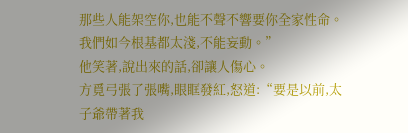那些人能架空你,也能不聲不響要你全家性命。我們如今根基都太淺,不能妄動。”
他笑著,說出來的話,卻讓人傷心。
方覓弓張了張嘴,眼眶發紅,怒道:“要是以前,太子爺帶著我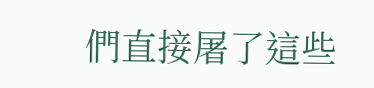們直接屠了這些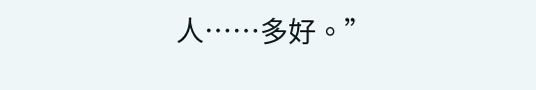人……多好。”